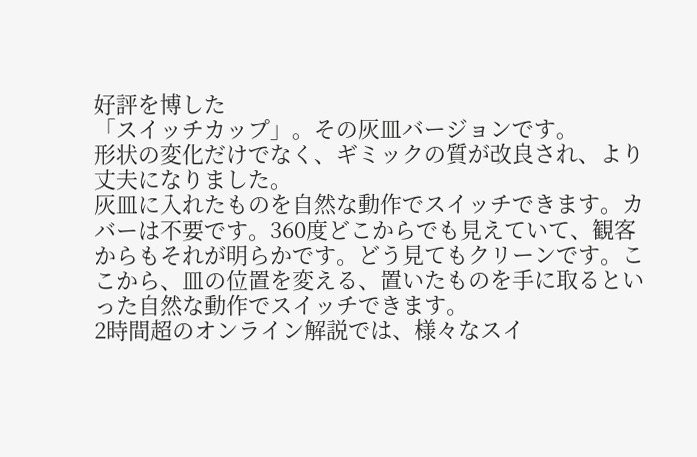好評を博した
「スイッチカップ」。その灰皿バージョンです。
形状の変化だけでなく、ギミックの質が改良され、より丈夫になりました。
灰皿に入れたものを自然な動作でスイッチできます。カバーは不要です。360度どこからでも見えていて、観客からもそれが明らかです。どう見てもクリーンです。ここから、皿の位置を変える、置いたものを手に取るといった自然な動作でスイッチできます。
2時間超のオンライン解説では、様々なスイ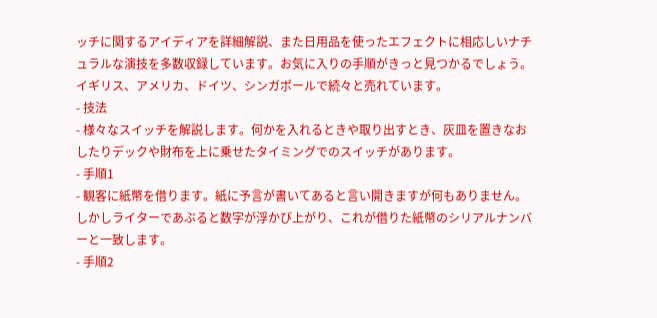ッチに関するアイディアを詳細解説、また日用品を使ったエフェクトに相応しいナチュラルな演技を多数収録しています。お気に入りの手順がきっと見つかるでしょう。
イギリス、アメリカ、ドイツ、シンガポールで続々と売れています。
- 技法
- 様々なスイッチを解説します。何かを入れるときや取り出すとき、灰皿を置きなおしたりデックや財布を上に乗せたタイミングでのスイッチがあります。
- 手順1
- 観客に紙幣を借ります。紙に予言が書いてあると言い開きますが何もありません。
しかしライターであぶると数字が浮かび上がり、これが借りた紙幣のシリアルナンバーと一致します。
- 手順2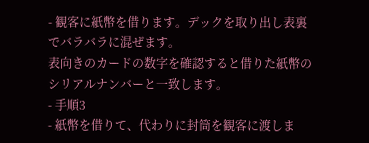- 観客に紙幣を借ります。デックを取り出し表裏でバラバラに混ぜます。
表向きのカードの数字を確認すると借りた紙幣のシリアルナンバーと一致します。
- 手順3
- 紙幣を借りて、代わりに封筒を観客に渡しま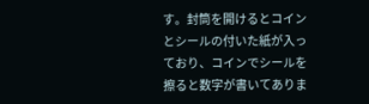す。封筒を開けるとコインとシールの付いた紙が入っており、コインでシールを擦ると数字が書いてありま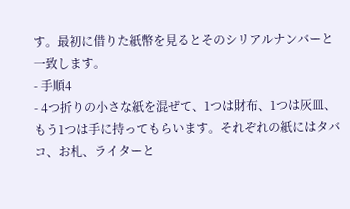す。最初に借りた紙幣を見るとそのシリアルナンバーと一致します。
- 手順4
- 4つ折りの小さな紙を混ぜて、1つは財布、1つは灰皿、もう1つは手に持ってもらいます。それぞれの紙にはタバコ、お札、ライターと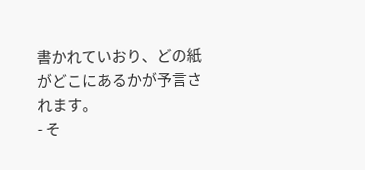書かれていおり、どの紙がどこにあるかが予言されます。
- そ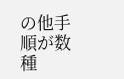の他手順が数種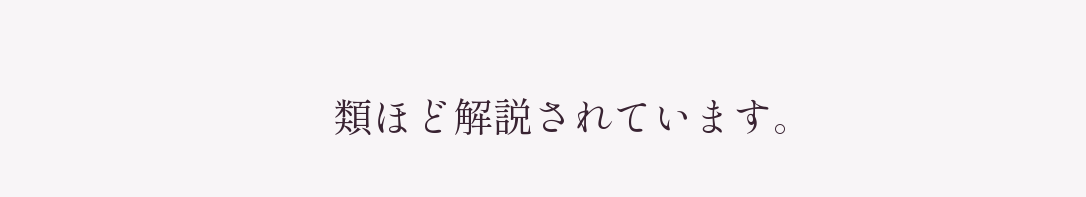類ほど解説されています。